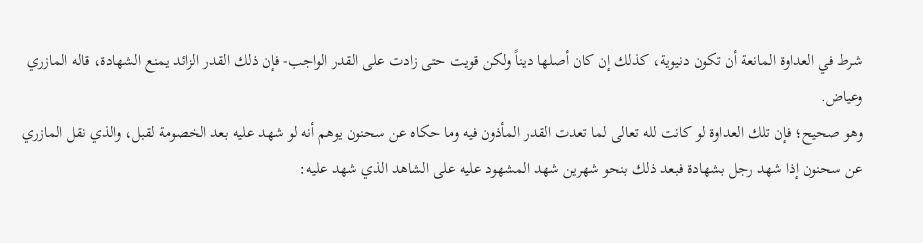شرط في العداوة المانعة أن تكون دنيوية، كذلك إن كان أصلها ديناً ولكن قويت حتى زادت على القدر الواجب- فإن ذلك القدر الزائد يمنع الشهادة، قاله المازري وعياض.
وهو صحيح؛ فإن تلك العداوة لو كانت لله تعالى لما تعدت القدر المأذون فيه وما حكاه عن سحنون يوهم أنه لو شهد عليه بعد الخصومة لقبل، والذي نقل المازري عن سحنون إذا شهد رجل بشهادة فبعد ذلك بنحو شهرين شهد المشهود عليه على الشاهد الذي شهد عليه: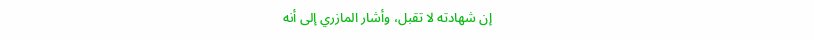إن شهادته لا تقبل، وأشار المازري إلى أنه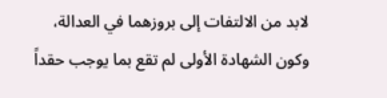لابد من الالتفات إلى بروزهما في العدالة، وكون الشهادة الأولى لم تقع بما يوجب حقداً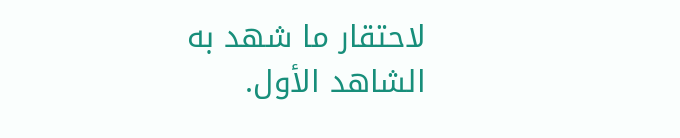لاحتقار ما شهد به الشاهد الأول.